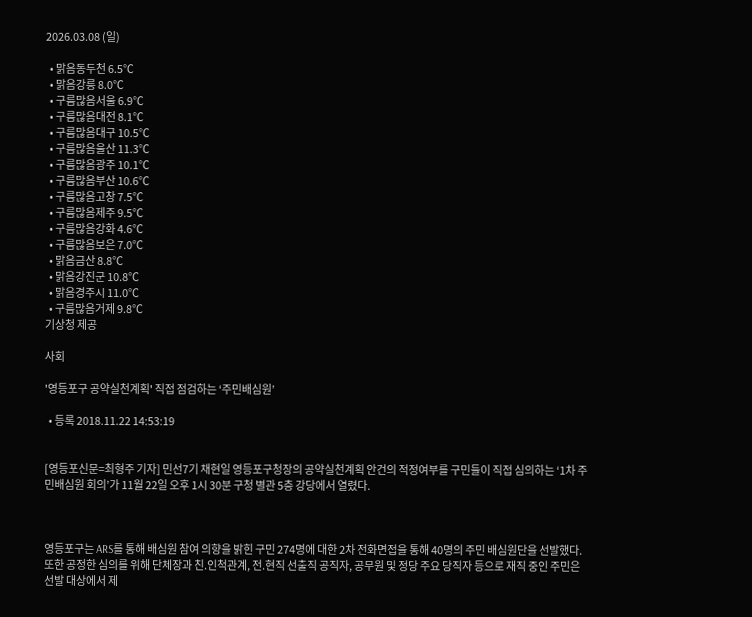2026.03.08 (일)

  • 맑음동두천 6.5℃
  • 맑음강릉 8.0℃
  • 구름많음서울 6.9℃
  • 구름많음대전 8.1℃
  • 구름많음대구 10.5℃
  • 구름많음울산 11.3℃
  • 구름많음광주 10.1℃
  • 구름많음부산 10.6℃
  • 구름많음고창 7.5℃
  • 구름많음제주 9.5℃
  • 구름많음강화 4.6℃
  • 구름많음보은 7.0℃
  • 맑음금산 8.8℃
  • 맑음강진군 10.8℃
  • 맑음경주시 11.0℃
  • 구름많음거제 9.8℃
기상청 제공

사회

'영등포구 공약실천계획' 직접 점검하는 ‘주민배심원’

  • 등록 2018.11.22 14:53:19


[영등포신문=최형주 기자] 민선7기 채현일 영등포구청장의 공약실천계획 안건의 적정여부를 구민들이 직접 심의하는 ‘1차 주민배심원 회의’가 11월 22일 오후 1시 30분 구청 별관 5층 강당에서 열렸다.



영등포구는 ARS를 통해 배심원 참여 의향을 밝힌 구민 274명에 대한 2차 전화면접을 통해 40명의 주민 배심원단을 선발했다. 또한 공정한 심의를 위해 단체장과 친.인척관계, 전.현직 선출직 공직자, 공무원 및 정당 주요 당직자 등으로 재직 중인 주민은 선발 대상에서 제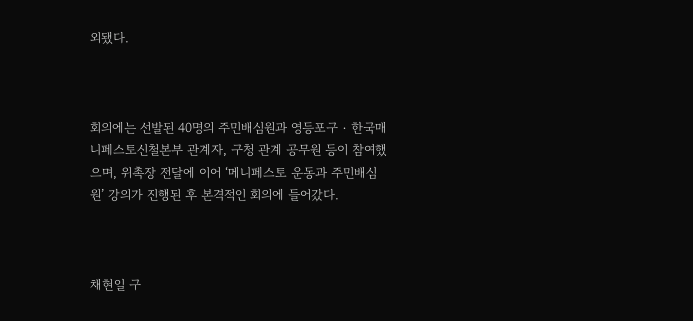외됐다.



회의에는 선발된 40명의 주민배심원과 영등포구‧한국매니페스토신철본부 관계자, 구청 관계 공무원 등이 참여했으며, 위촉장 전달에 이어 ‘메니페스토 운동과 주민배심원’ 강의가 진행된 후 본격적인 회의에 들어갔다.



채현일 구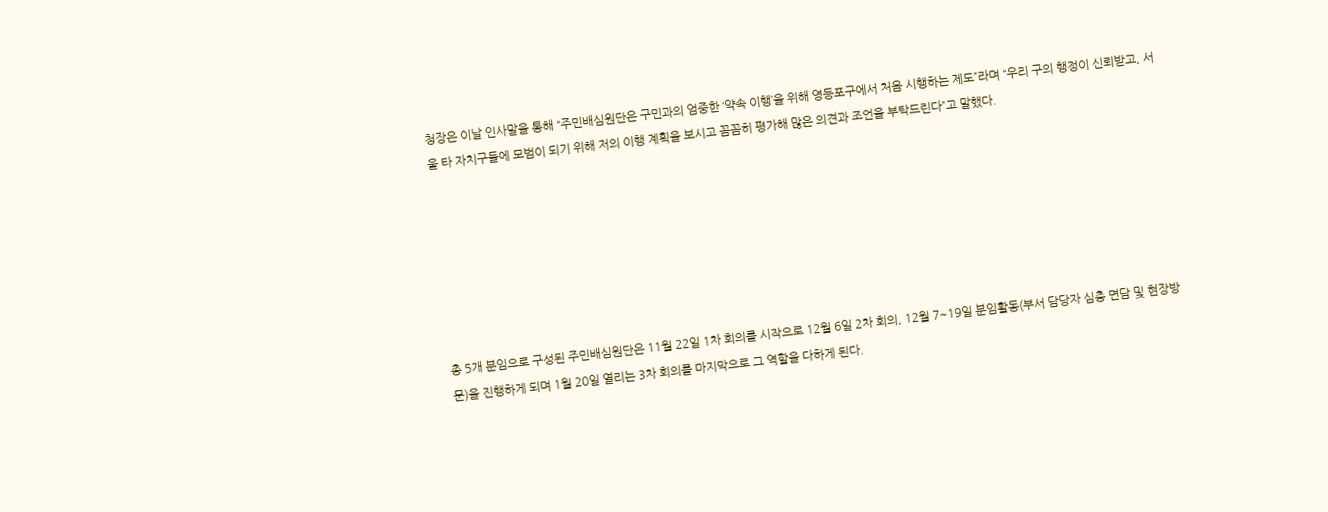청장은 이날 인사말을 통해 “주민배심원단은 구민과의 엄중한 ‘약속 이행’을 위해 영등포구에서 처음 시행하는 제도”라며 “우리 구의 행정이 신뢰받고, 서울 타 자치구들에 모범이 되기 위해 저의 이행 계획을 보시고 꼼꼼히 평가해 많은 의견과 조언을 부탁드린다”고 말했다.







총 5개 분임으로 구성된 주민배심원단은 11월 22일 1차 회의를 시작으로 12월 6일 2차 회의, 12월 7~19일 분임활동(부서 담당자 심층 면담 및 현장방문)을 진행하게 되며 1월 20일 열리는 3차 회의를 마지막으로 그 역할을 다하게 된다.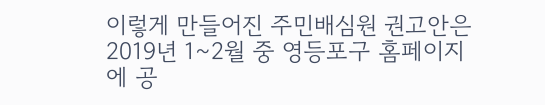이렇게 만들어진 주민배심원 권고안은 2019년 1~2월 중 영등포구 홈페이지에 공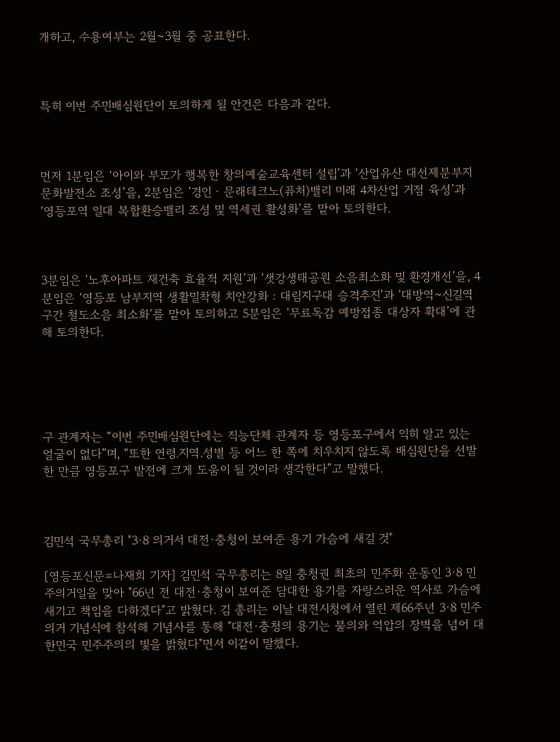개하고, 수용여부는 2월~3월 중 공표한다.



특히 이번 주민배심원단이 토의하게 될 안건은 다음과 같다.



먼저 1분임은 ‘아이와 부모가 행복한 창의예술교육센터 설립’과 ‘산업유산 대선제분부지 문화발전소 조성’을, 2분임은 ‘경인‧문래테크노(퓨처)밸리 미래 4차산업 거점 육성’과 ‘영등포역 일대 복합환승밸리 조성 및 역세권 활성화’를 맡아 토의한다.



3분임은 ‘노후아파트 재건축 효율적 지원’과 ‘샛강생태공원 소음최소화 및 환경개선’을, 4분임은 ‘영등포 남부지역 생활밀착형 치안강화 : 대림지구대 승격추진’과 ‘대방역~신길역 구간 철도소음 최소화’를 맡아 토의하고 5분임은 ‘무료독감 예방접종 대상자 확대’에 관해 토의한다.





구 관계자는 “이번 주민배심원단에는 직능단체 관계자 등 영등포구에서 익히 알고 있는 얼굴이 없다”며, “또한 연령.지역.성별 등 어느 한 쪽에 치우치지 않도록 배심원단을 선발한 만큼 영등포구 발전에 크게 도움이 될 것이라 생각한다”고 말했다.



김민석 국무총리 "3·8 의거서 대전·충청이 보여준 용기 가슴에 새길 것"

[영등포신문=나재희 기자] 김민석 국무총리는 8일 충청권 최초의 민주화 운동인 3·8 민주의거일을 맞아 "66년 전 대전·충청이 보여준 담대한 용기를 자랑스러운 역사로 가슴에 새기고 책임을 다하겠다"고 밝혔다. 김 총리는 이날 대전시청에서 열린 제66주년 3·8 민주의거 기념식에 참석해 기념사를 통해 "대전·충청의 용기는 불의와 억압의 장벽을 넘어 대한민국 민주주의의 빛을 밝혔다"면서 이같이 말했다.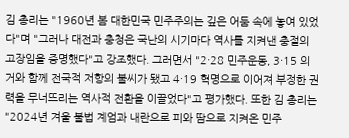김 총리는 "1960년 봄 대한민국 민주주의는 깊은 어둠 속에 놓여 있었다"며 "그러나 대전과 충청은 국난의 시기마다 역사를 지켜낸 충절의 고장임을 증명했다"고 강조했다. 그러면서 "2·28 민주운동, 3·15 의거와 함께 전국적 저항의 불씨가 됐고 4·19 혁명으로 이어져 부정한 권력을 무너뜨리는 역사적 전환을 이끌었다"고 평가했다. 또한 김 총리는 "2024년 겨울 불법 계엄과 내란으로 피와 땀으로 지켜온 민주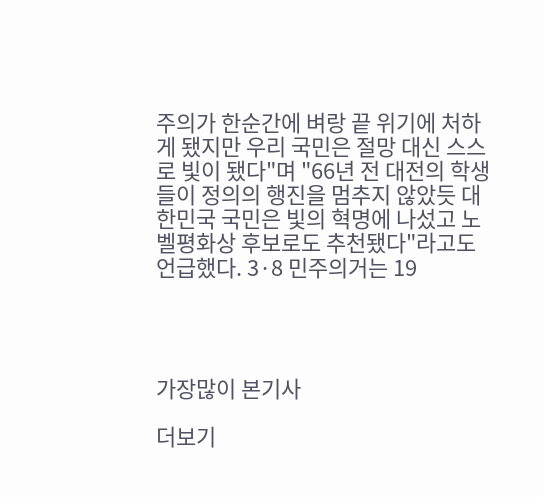주의가 한순간에 벼랑 끝 위기에 처하게 됐지만 우리 국민은 절망 대신 스스로 빛이 됐다"며 "66년 전 대전의 학생들이 정의의 행진을 멈추지 않았듯 대한민국 국민은 빛의 혁명에 나섰고 노벨평화상 후보로도 추천됐다"라고도 언급했다. 3·8 민주의거는 19




가장많이 본기사

더보기